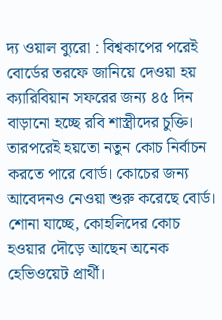দ্য ওয়াল ব্যুরো : বিশ্বকাপের পরেই বোর্ডের তরফে জানিয়ে দেওয়া হয় ক্যারিবিয়ান সফরের জন্য ৪৫ দিন বাড়ানো হচ্ছে রবি শাস্ত্রীদের চুক্তি। তারপরেই হয়তো নতুন কোচ নির্বাচন করতে পারে বোর্ড। কোচের জন্য আবেদনও নেওয়া শুরু করেছে বোর্ড। শোনা যাচ্ছে, কোহলিদের কোচ হওয়ার দৌড়ে আছেন অনেক হেভিওয়েট প্রার্থী।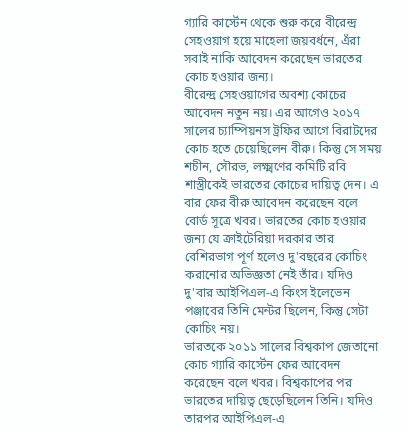গ্যারি কার্স্টেন থেকে শুরু করে বীরেন্দ্র সেহওয়াগ হয়ে মাহেলা জয়বর্ধনে, এঁরা সবাই নাকি আবেদন করেছেন ভারতের কোচ হওয়ার জন্য।
বীরেন্দ্র সেহওয়াগের অবশ্য কোচের আবেদন নতুন নয়। এর আগেও ২০১৭ সালের চ্যাম্পিয়নস ট্রফির আগে বিরাটদের কোচ হতে চেয়েছিলেন বীরু। কিন্তু সে সময় শচীন, সৌরভ, লক্ষ্মণের কমিটি রবি শাস্ত্রীকেই ভারতের কোচের দায়িত্ব দেন। এ বার ফের বীরু আবেদন করেছেন বলে বোর্ড সূত্রে খবর। ভারতের কোচ হওয়ার জন্য যে ক্রাইটেরিয়া দরকার তার বেশিরভাগ পূর্ণ হলেও দু'বছরের কোচিং করানোর অভিজ্ঞতা নেই তাঁর। যদিও দু'বার আইপিএল-এ কিংস ইলেভেন পঞ্জাবের তিনি মেন্টর ছিলেন, কিন্তু সেটা কোচিং নয়।
ভারতকে ২০১১ সালের বিশ্বকাপ জেতানো কোচ গ্যারি কার্স্টেন ফের আবেদন করেছেন বলে খবর। বিশ্বকাপের পর ভারতের দায়িত্ব ছেড়েছিলেন তিনি। যদিও তারপর আইপিএল-এ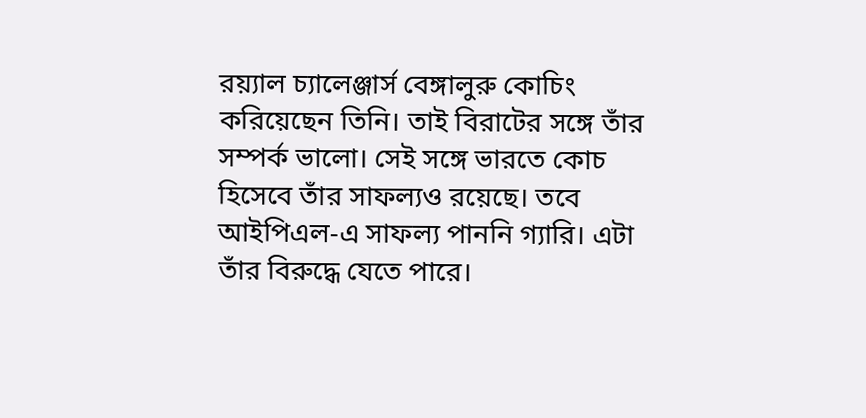রয়্যাল চ্যালেঞ্জার্স বেঙ্গালুরু কোচিং করিয়েছেন তিনি। তাই বিরাটের সঙ্গে তাঁর সম্পর্ক ভালো। সেই সঙ্গে ভারতে কোচ হিসেবে তাঁর সাফল্যও রয়েছে। তবে আইপিএল-এ সাফল্য পাননি গ্যারি। এটা তাঁর বিরুদ্ধে যেতে পারে।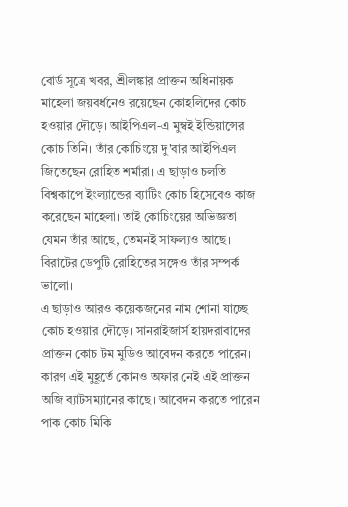বোর্ড সূত্রে খবর, শ্রীলঙ্কার প্রাক্তন অধিনায়ক মাহেলা জয়বর্ধনেও রয়েছেন কোহলিদের কোচ হওয়ার দৌড়ে। আইপিএল-এ মুম্বই ইন্ডিয়ান্সের কোচ তিনি। তাঁর কোচিংয়ে দু'বার আইপিএল জিতেছেন রোহিত শর্মারা। এ ছাড়াও চলতি বিশ্বকাপে ইংল্যান্ডের ব্যাটিং কোচ হিসেবেও কাজ করেছেন মাহেলা। তাই কোচিংয়ের অভিজ্ঞতা যেমন তাঁর আছে, তেমনই সাফল্যও আছে। বিরাটের ডেপুটি রোহিতের সঙ্গেও তাঁর সম্পর্ক ভালো।
এ ছাড়াও আরও কয়েকজনের নাম শোনা যাচ্ছে কোচ হওয়ার দৌড়ে। সানরাইজার্স হায়দরাবাদের প্রাক্তন কোচ টম মুডিও আবেদন করতে পারেন। কারণ এই মুহূর্তে কোনও অফার নেই এই প্রাক্তন অজি ব্যাটসম্যানের কাছে। আবেদন করতে পারেন পাক কোচ মিকি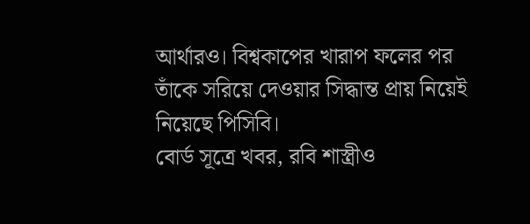আর্থারও। বিশ্বকাপের খারাপ ফলের পর তাঁকে সরিয়ে দেওয়ার সিদ্ধান্ত প্রায় নিয়েই নিয়েছে পিসিবি।
বোর্ড সূত্রে খবর, রবি শাস্ত্রীও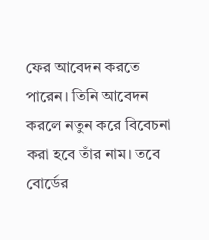ফের আবেদন করতে পারেন। তিনি আবেদন করলে নতুন করে বিবেচনা করা হবে তাঁর নাম। তবে বোর্ডের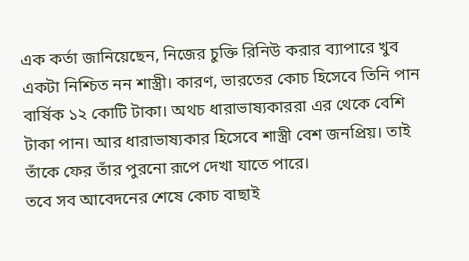এক কর্তা জানিয়েছেন, নিজের চুক্তি রিনিউ করার ব্যাপারে খুব একটা নিশ্চিত নন শাস্ত্রী। কারণ, ভারতের কোচ হিসেবে তিনি পান বার্ষিক ১২ কোটি টাকা। অথচ ধারাভাষ্যকাররা এর থেকে বেশি টাকা পান। আর ধারাভাষ্যকার হিসেবে শাস্ত্রী বেশ জনপ্রিয়। তাই তাঁকে ফের তাঁর পুরনো রূপে দেখা যাতে পারে।
তবে সব আবেদনের শেষে কোচ বাছাই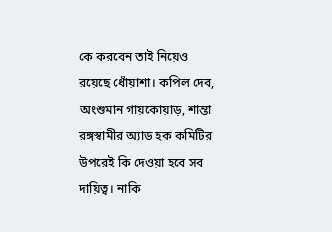কে করবেন তাই নিয়েও রয়েছে ধোঁয়াশা। কপিল দেব, অংশুমান গায়কোয়াড়, শান্তা রঙ্গস্বামীর অ্যাড হক কমিটির উপরেই কি দেওয়া হবে সব দায়িত্ব। নাকি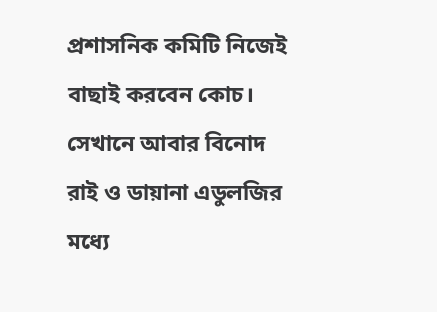প্রশাসনিক কমিটি নিজেই বাছাই করবেন কোচ। সেখানে আবার বিনোদ রাই ও ডায়ানা এডুলজির মধ্যে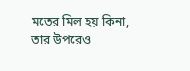মতের মিল হয় কিনা, তার উপরেও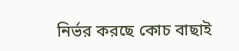নির্ভর করছে কোচ বাছাই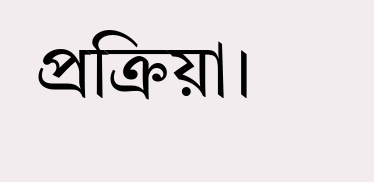প্রক্রিয়া।